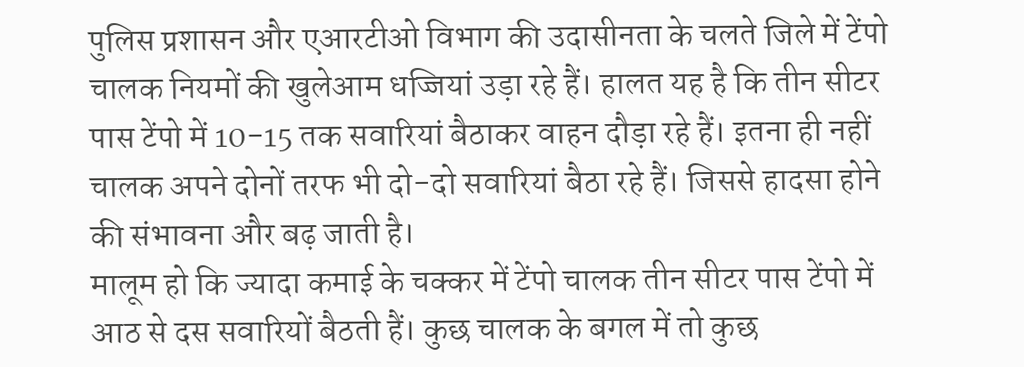पुलिस प्रशासन और एआरटीओ विभाग की उदासीनता के चलते जिले में टेंपो चालक नियमों की खुलेआम धज्जियां उड़ा रहे हैं। हालत यह है कि तीन सीटर पास टेंपो में 10-15 तक सवारियां बैठाकर वाहन दौड़ा रहे हैं। इतना ही नहीं चालक अपने दोनों तरफ भी दो-दो सवारियां बैठा रहे हैं। जिससे हादसा होने की संभावना और बढ़ जाती है।
मालूम हो कि ज्यादा कमाई के चक्कर में टेंपो चालक तीन सीटर पास टेंपो में आठ से दस सवारियों बैठती हैं। कुछ चालक के बगल में तो कुछ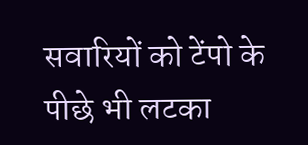सवारियों को टेंपो के पीछे भी लटका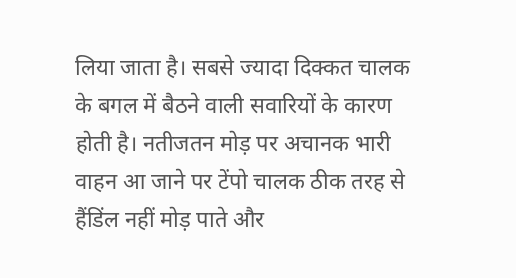लिया जाता है। सबसे ज्यादा दिक्कत चालक के बगल में बैठने वाली सवारियों के कारण होती है। नतीजतन मोड़ पर अचानक भारी वाहन आ जाने पर टेंपो चालक ठीक तरह से हैंडिंल नहीं मोड़ पाते और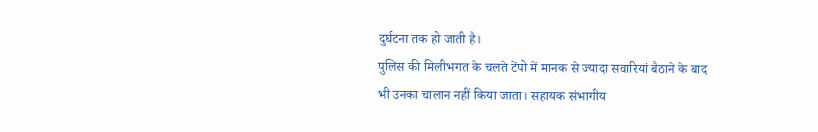दुर्घटना तक हो जाती है।
पुलिस की मिलीभगत के चलते टेंपो में मानक से ज्यादा सवारियां बैठाने के बाद भी उनका चालान नहीं किया जाता। सहायक संभागीय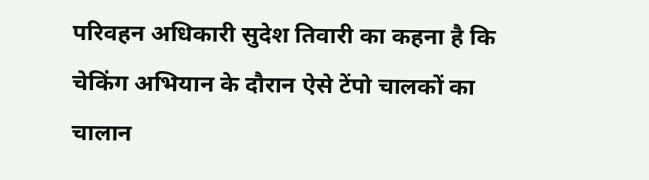परिवहन अधिकारी सुदेश तिवारी का कहना है कि चेकिंग अभियान के दौरान ऐसे टेंपो चालकों का चालान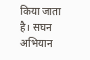किया जाता है। सघन अभियान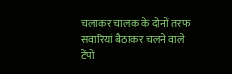चलाकर चालक के दोनों तरफ सवारियां बैठाकर चलने वाले टेंपो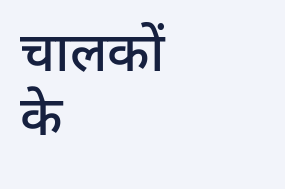चालकों के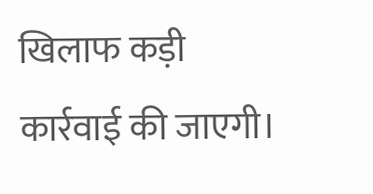खिलाफ कड़ी कार्रवाई की जाएगी।